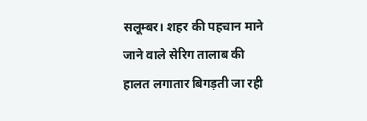सलूम्बर। शहर की पहचान माने जाने वाले सेरिग तालाब की हालत लगातार बिगड़ती जा रही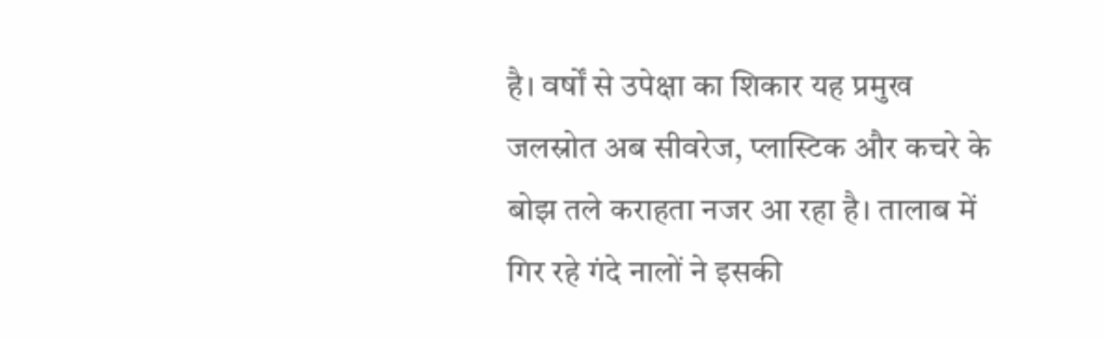है। वर्षों से उपेक्षा का शिकार यह प्रमुख जलस्रोत अब सीवरेज, प्लास्टिक और कचरे के बोझ तले कराहता नजर आ रहा है। तालाब में गिर रहे गंदे नालों ने इसकी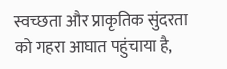स्वच्छता और प्राकृतिक सुंदरता को गहरा आघात पहुंचाया है,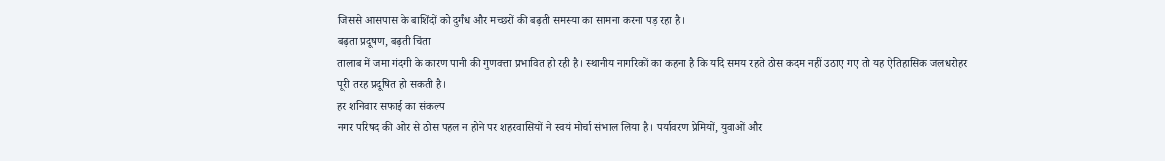जिससे आसपास के बाशिंदों को दुर्गंध और मच्छरों की बढ़ती समस्या का सामना करना पड़ रहा है।
बढ़ता प्रदूषण, बढ़ती चिंता
तालाब में जमा गंदगी के कारण पानी की गुणवत्ता प्रभावित हो रही है। स्थानीय नागरिकों का कहना है कि यदि समय रहते ठोस कदम नहीं उठाए गए तो यह ऐतिहासिक जलधरोहर पूरी तरह प्रदूषित हो सकती है।
हर शनिवार सफाई का संकल्प
नगर परिषद की ओर से ठोस पहल न होने पर शहरवासियों ने स्वयं मोर्चा संभाल लिया है। पर्यावरण प्रेमियों, युवाओं और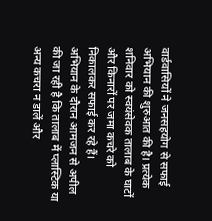वार्डवासियों ने जनसहयोग से सफाई अभियान की शुरुआत की है। प्रत्येक शनिवार को स्वयंसेवक तालाब के घाटों और किनारों पर जमा कचरे को निकालकर सफाई कर रहे हैं।
अभियान के दौरान आमजन से अपील की जा रही है कि तालाब में प्लास्टिक या अन्य कचरा न डालें और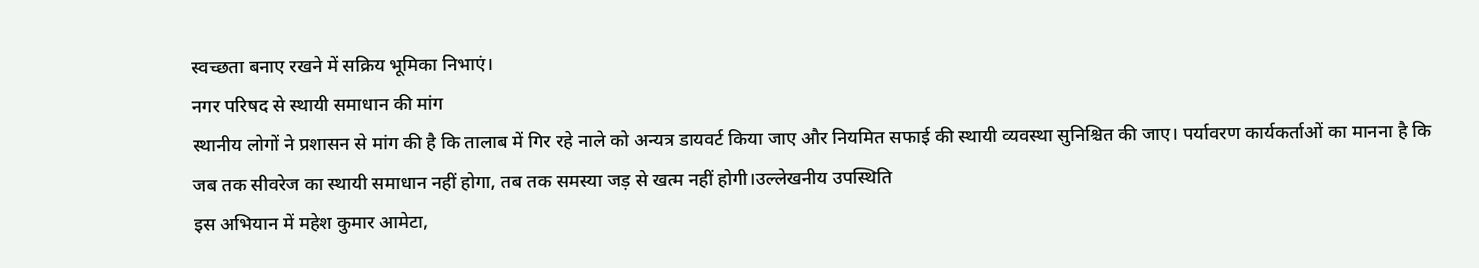स्वच्छता बनाए रखने में सक्रिय भूमिका निभाएं।
नगर परिषद से स्थायी समाधान की मांग
स्थानीय लोगों ने प्रशासन से मांग की है कि तालाब में गिर रहे नाले को अन्यत्र डायवर्ट किया जाए और नियमित सफाई की स्थायी व्यवस्था सुनिश्चित की जाए। पर्यावरण कार्यकर्ताओं का मानना है कि जब तक सीवरेज का स्थायी समाधान नहीं होगा, तब तक समस्या जड़ से खत्म नहीं होगी।उल्लेखनीय उपस्थिति
इस अभियान में महेश कुमार आमेटा,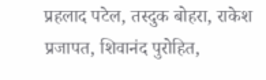प्रहलाद पटेल, तस्दुक बोहरा, राकेश प्रजापत, शिवानंद पुरोहित,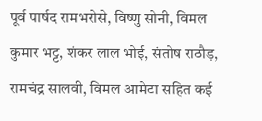पूर्व पार्षद रामभरोसे, विष्णु सोनी, विमल कुमार भट्ट, शंकर लाल भोई, संतोष राठौड़, रामचंद्र सालवी, विमल आमेटा सहित कई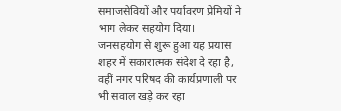समाजसेवियों और पर्यावरण प्रेमियों ने भाग लेकर सहयोग दिया।
जनसहयोग से शुरू हुआ यह प्रयास शहर में सकारात्मक संदेश दे रहा है, वहीं नगर परिषद की कार्यप्रणाली पर भी सवाल खड़े कर रहा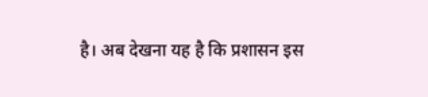है। अब देखना यह है कि प्रशासन इस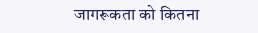जागरूकता को कितना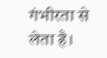गंभीरता से लेता है।